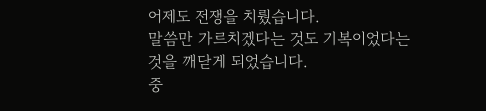어제도 전쟁을 치뤘습니다.
말씀만 가르치겠다는 것도 기복이었다는것을 깨닫게 되었습니다.
중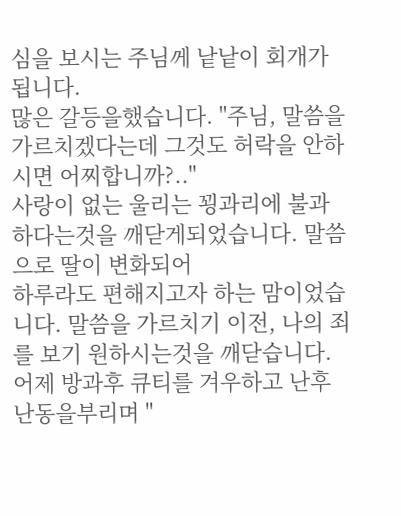심을 보시는 주님께 낱낱이 회개가됩니다.
많은 갈등을했습니다. "주님, 말씀을 가르치겠다는데 그것도 허락을 안하시면 어찌합니까?.."
사랑이 없는 울리는 꾕과리에 불과하다는것을 깨닫게되었습니다. 말씀으로 딸이 변화되어
하루라도 편해지고자 하는 맘이었습니다. 말씀을 가르치기 이전, 나의 죄를 보기 원하시는것을 깨닫습니다.
어제 방과후 큐티를 겨우하고 난후 난동을부리며 "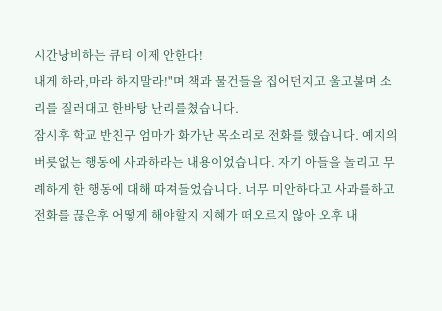시간낭비하는 큐티 이제 안한다!
내게 하라,마라 하지말라!"며 책과 물건들을 집어던지고 울고불며 소리를 질러대고 한바탕 난리를쳤습니다.
잠시후 학교 반친구 엄마가 화가난 목소리로 전화를 했습니다. 예지의 버릇없는 행동에 사과하라는 내용이었습니다. 자기 아들을 놀리고 무례하게 한 행동에 대해 따져들었습니다. 너무 미안하다고 사과를하고 전화를 끊은후 어떻게 해야할지 지혜가 떠오르지 않아 오후 내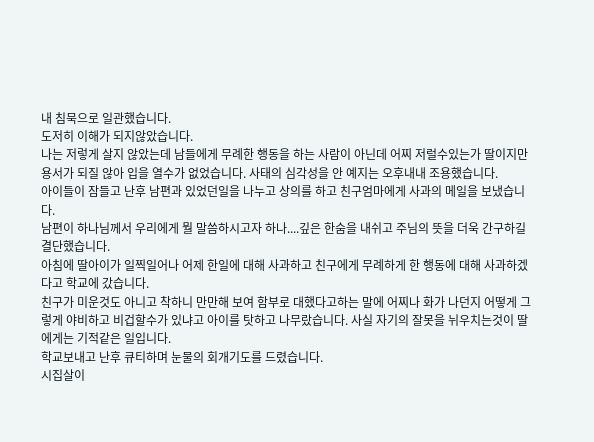내 침묵으로 일관했습니다.
도저히 이해가 되지않았습니다.
나는 저렇게 살지 않았는데 남들에게 무례한 행동을 하는 사람이 아닌데 어찌 저럴수있는가 딸이지만 용서가 되질 않아 입을 열수가 없었습니다. 사태의 심각성을 안 예지는 오후내내 조용했습니다.
아이들이 잠들고 난후 남편과 있었던일을 나누고 상의를 하고 친구엄마에게 사과의 메일을 보냈습니다.
남편이 하나님께서 우리에게 뭘 말씀하시고자 하나....깊은 한숨을 내쉬고 주님의 뜻을 더욱 간구하길
결단했습니다.
아침에 딸아이가 일찍일어나 어제 한일에 대해 사과하고 친구에게 무례하게 한 행동에 대해 사과하겠다고 학교에 갔습니다.
친구가 미운것도 아니고 착하니 만만해 보여 함부로 대했다고하는 말에 어찌나 화가 나던지 어떻게 그렇게 야비하고 비겁할수가 있냐고 아이를 탓하고 나무랐습니다. 사실 자기의 잘못을 뉘우치는것이 딸에게는 기적같은 일입니다.
학교보내고 난후 큐티하며 눈물의 회개기도를 드렸습니다.
시집살이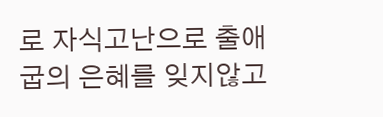로 자식고난으로 출애굽의 은혜를 잊지않고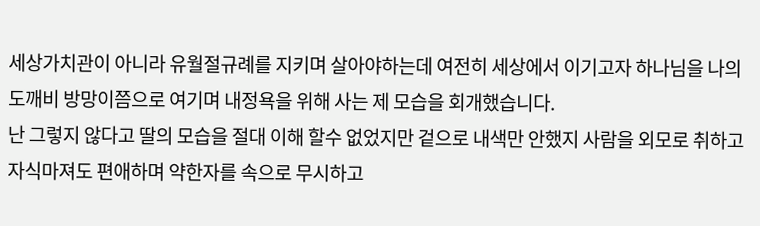세상가치관이 아니라 유월절규례를 지키며 살아야하는데 여전히 세상에서 이기고자 하나님을 나의 도깨비 방망이쯤으로 여기며 내정욕을 위해 사는 제 모습을 회개했습니다.
난 그렇지 않다고 딸의 모습을 절대 이해 할수 없었지만 겉으로 내색만 안했지 사람을 외모로 취하고 자식마져도 편애하며 약한자를 속으로 무시하고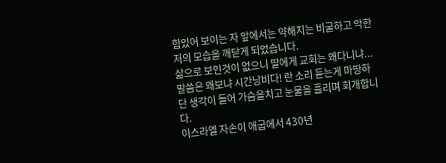힘있어 보이는 자 앞에서는 약해지는 비굴하고 악한 저의 모습을 깨닫게 되었습니다.
삶으로 보인것이 없으니 딸에게 교회는 왜다니냐...말씀은 왜보냐 시간낭비다! 란 소리 듣는게 마땅하단 생각이 들어 가슴을치고 눈물을 흘리며 회개합니다.
이스라엘 자손이 애굽에서 430년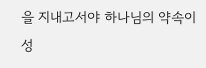을 지내고서야 하나님의 약속이 성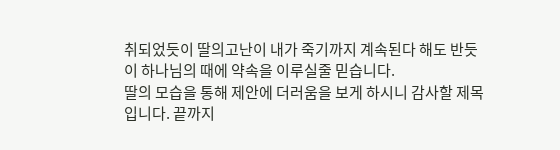취되었듯이 딸의고난이 내가 죽기까지 계속된다 해도 반듯이 하나님의 때에 약속을 이루실줄 믿습니다.
딸의 모습을 통해 제안에 더러움을 보게 하시니 감사할 제목입니다. 끝까지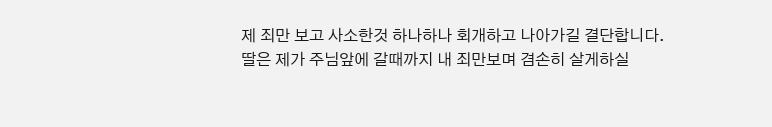제 죄만 보고 사소한것 하나하나 회개하고 나아가길 결단합니다.
딸은 제가 주님앞에 갈때까지 내 죄만보며 겸손히 살게하실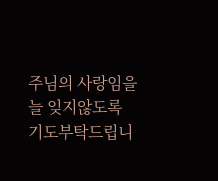주님의 사랑임을 늘 잊지않도록
기도부탁드립니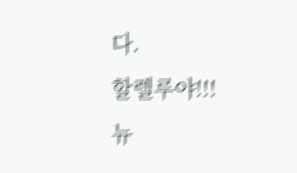다.
할렐루야!!!
뉴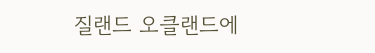질랜드 오클랜드에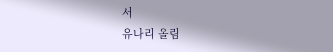서
유나리 올림